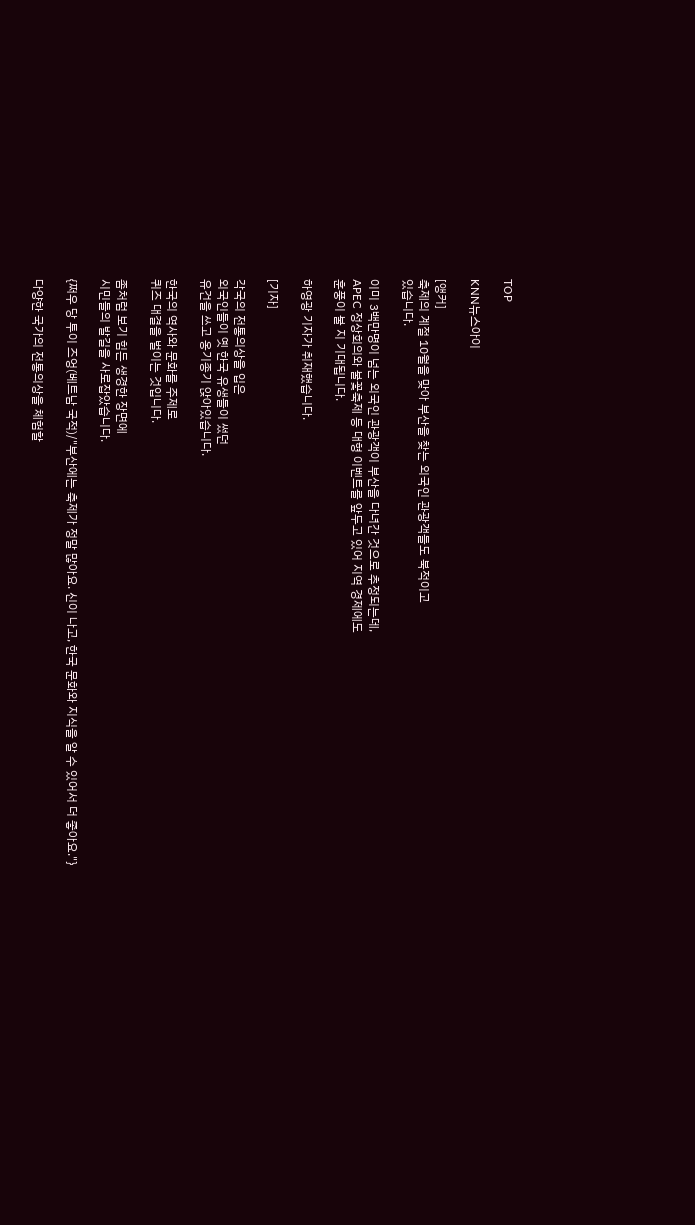TOP

KNN뉴스아이

[앵커]
축제의 계절 10월을 맞아 부산을 찾는 외국인 관광객들도 북적이고
있습니다.

이미 3백만명이 넘는 외국인 관광객이 부산을 다녀간 것으로 추정되는데,
APEC 정상회의와 불꽃축제 등 대형 이벤트를 앞두고 있어 지역 경제에도
훈풍이 불 지 기대됩니다.

하영광 기자가 취재했습니다.

[기자]

각국의 전통의상을 입은
외국인들이 옛 한국 유생들이 썼던
유건을 쓰고 옹기종기 앉아있습니다.

한국의 역사와 문화를 주제로
퀴즈 대결을 벌이는 것입니다.

좀처럼 보기 힘든 생경한 장면에
시민들의 발길을 사로잡았습니다.

{쩌우 당 투이 즈엉(베트남 국적)/"부산에는 축제가 정말 많아요. 신이 나고, 한국 문화와 지식을 알 수 있어서 더 좋아요."}

다양한 국가의 전통의상을 체험할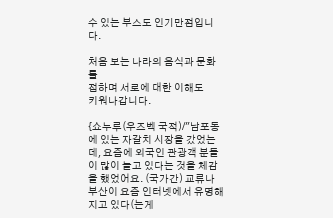수 있는 부스도 인기만점입니다.

처음 보는 나라의 음식과 문화를
접하며 서로에 대한 이해도
키워나갑니다.

{쇼누루(우즈벡 국적)/"남포동에 있는 자갈치 시장을 갔었는데, 요즘에 외국인 관광객 분들이 많이 늘고 있다는 것을 체감을 했었어요. (국가간) 교류나 부산이 요즘 인터넷에서 유명해지고 있다(는게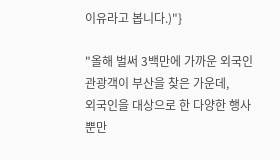이유라고 봅니다.)"}

"올해 벌써 3백만에 가까운 외국인
관광객이 부산을 찾은 가운데,
외국인을 대상으로 한 다양한 행사
뿐만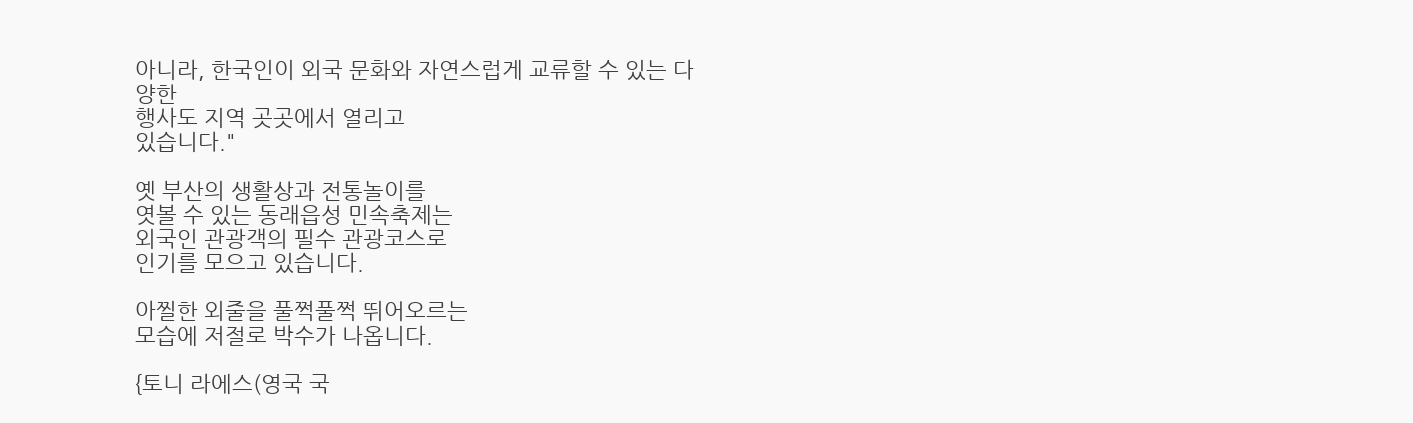아니라, 한국인이 외국 문화와 자연스럽게 교류할 수 있는 다양한
행사도 지역 곳곳에서 열리고
있습니다."

옛 부산의 생활상과 전통놀이를
엿볼 수 있는 동래읍성 민속축제는
외국인 관광객의 필수 관광코스로
인기를 모으고 있습니다.

아찔한 외줄을 풀쩍풀쩍 뛰어오르는
모습에 저절로 박수가 나옵니다.

{토니 라에스(영국 국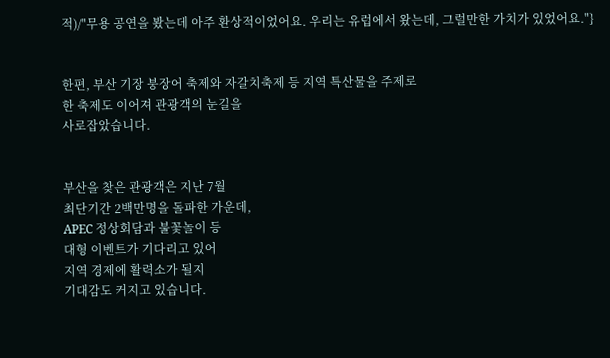적)/"무용 공연을 봤는데 아주 환상적이었어요. 우리는 유럽에서 왔는데, 그럴만한 가치가 있었어요."}


한편, 부산 기장 붕장어 축제와 자갈치축제 등 지역 특산물을 주제로
한 축제도 이어져 관광객의 눈길을
사로잡았습니다.


부산을 찾은 관광객은 지난 7월
최단기간 2백만명을 돌파한 가운데,
APEC 정상회담과 불꽃놀이 등
대형 이벤트가 기다리고 있어
지역 경제에 활력소가 될지
기대감도 커지고 있습니다.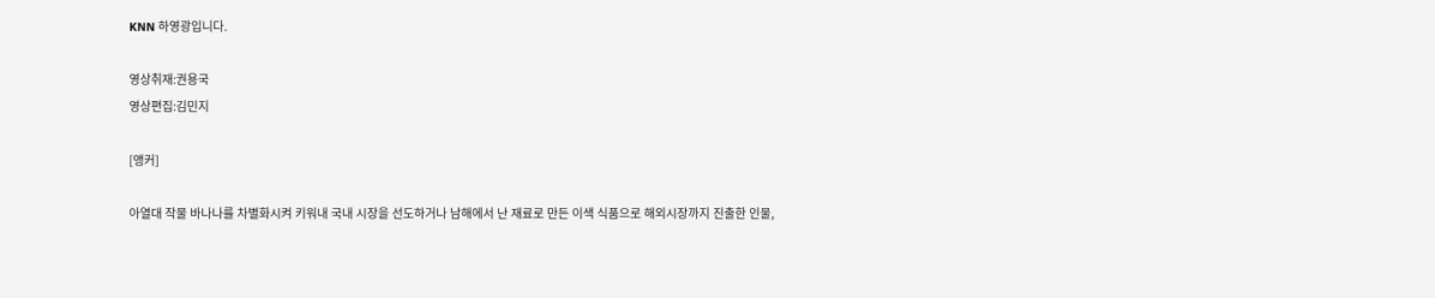KNN 하영광입니다.

영상취재:권용국
영상편집:김민지

[앵커]

아열대 작물 바나나를 차별화시켜 키워내 국내 시장을 선도하거나 남해에서 난 재료로 만든 이색 식품으로 해외시장까지 진출한 인물,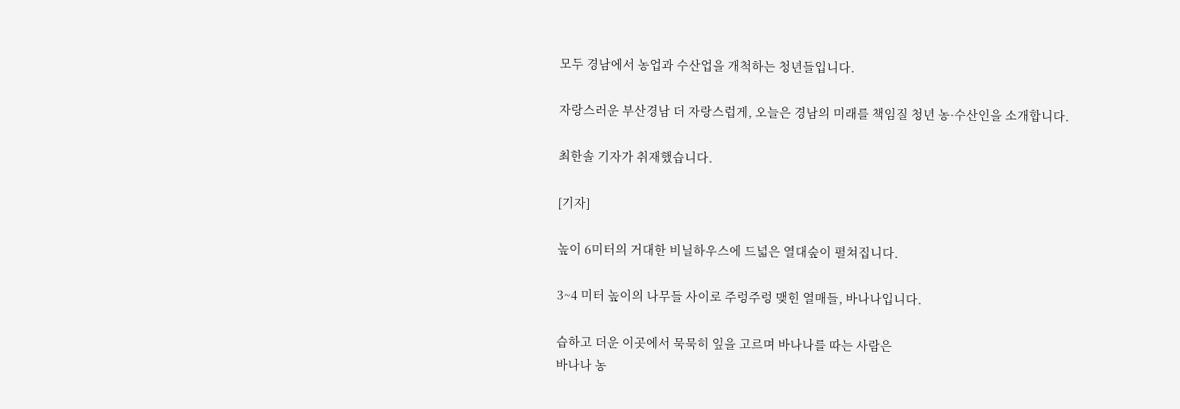모두 경남에서 농업과 수산업을 개척하는 청년들입니다.

자랑스러운 부산경남 더 자랑스럽게, 오늘은 경남의 미래를 책임질 청년 농·수산인을 소개합니다.

최한솔 기자가 취재했습니다.

[기자]

높이 6미터의 거대한 비닐하우스에 드넓은 열대숲이 펼쳐집니다.

3~4 미터 높이의 나무들 사이로 주렁주렁 맺힌 열매들, 바나나입니다.

습하고 더운 이곳에서 묵묵히 잎을 고르며 바나나를 따는 사람은
바나나 농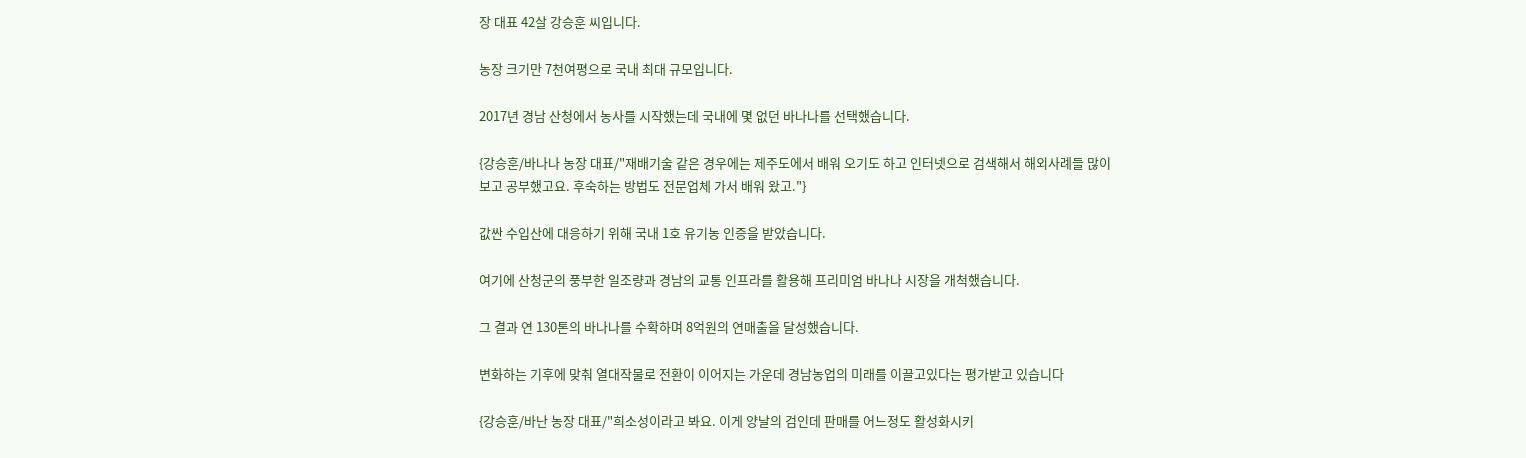장 대표 42살 강승훈 씨입니다.

농장 크기만 7천여평으로 국내 최대 규모입니다.

2017년 경남 산청에서 농사를 시작했는데 국내에 몇 없던 바나나를 선택했습니다.

{강승훈/바나나 농장 대표/"재배기술 같은 경우에는 제주도에서 배워 오기도 하고 인터넷으로 검색해서 해외사례들 많이 보고 공부했고요. 후숙하는 방법도 전문업체 가서 배워 왔고."}

값싼 수입산에 대응하기 위해 국내 1호 유기농 인증을 받았습니다.

여기에 산청군의 풍부한 일조량과 경남의 교통 인프라를 활용해 프리미엄 바나나 시장을 개척했습니다.

그 결과 연 130톤의 바나나를 수확하며 8억원의 연매출을 달성했습니다.

변화하는 기후에 맞춰 열대작물로 전환이 이어지는 가운데 경남농업의 미래를 이끌고있다는 평가받고 있습니다

{강승훈/바난 농장 대표/"희소성이라고 봐요. 이게 양날의 검인데 판매를 어느정도 활성화시키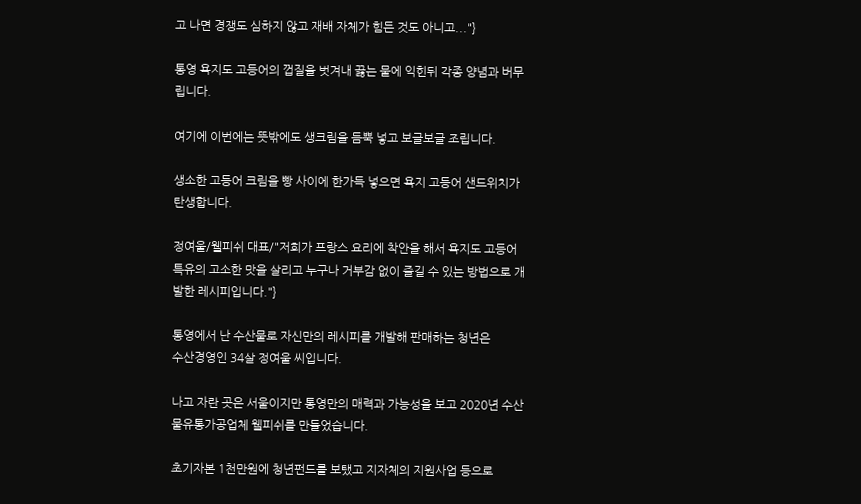고 나면 경쟁도 심하지 않고 재배 자체가 힘든 것도 아니고..."}

통영 욕지도 고등어의 껍질을 벗겨내 끓는 물에 익힌뒤 각종 양념과 버무립니다.

여기에 이번에는 뜻밖에도 생크림을 듬뿍 넣고 보글보글 조립니다.

생소한 고등어 크림을 빵 사이에 한가득 넣으면 욕지 고등어 샌드위치가 탄생합니다.

정여울/웰피쉬 대표/"저희가 프랑스 요리에 착안을 해서 욕지도 고등어 특유의 고소한 맛을 살리고 누구나 거부감 없이 즐길 수 있는 방법으로 개발한 레시피입니다."}

통영에서 난 수산물로 자신만의 레시피를 개발해 판매하는 청년은
수산경영인 34살 정여울 씨입니다.

나고 자란 곳은 서울이지만 통영만의 매력과 가능성을 보고 2020년 수산물유통가공업체 웰피쉬를 만들었습니다.

초기자본 1천만원에 청년펀드를 보탰고 지자체의 지원사업 등으로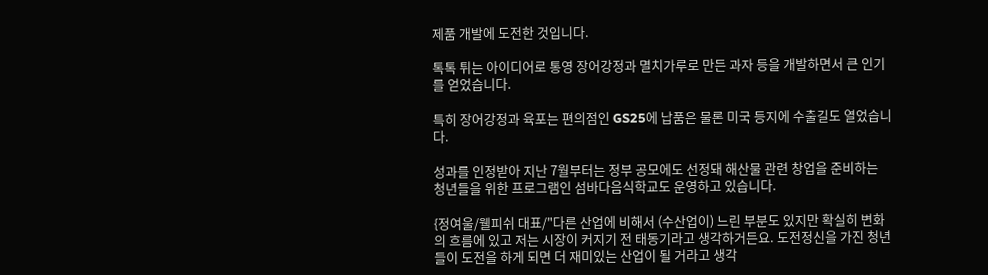제품 개발에 도전한 것입니다.

톡톡 튀는 아이디어로 통영 장어강정과 멸치가루로 만든 과자 등을 개발하면서 큰 인기를 얻었습니다.

특히 장어강정과 육포는 편의점인 GS25에 납품은 물론 미국 등지에 수출길도 열었습니다.

성과를 인정받아 지난 7월부터는 정부 공모에도 선정돼 해산물 관련 창업을 준비하는 청년들을 위한 프로그램인 섬바다음식학교도 운영하고 있습니다.

{정여울/웰피쉬 대표/"다른 산업에 비해서 (수산업이) 느린 부분도 있지만 확실히 변화의 흐름에 있고 저는 시장이 커지기 전 태동기라고 생각하거든요. 도전정신을 가진 청년들이 도전을 하게 되면 더 재미있는 산업이 될 거라고 생각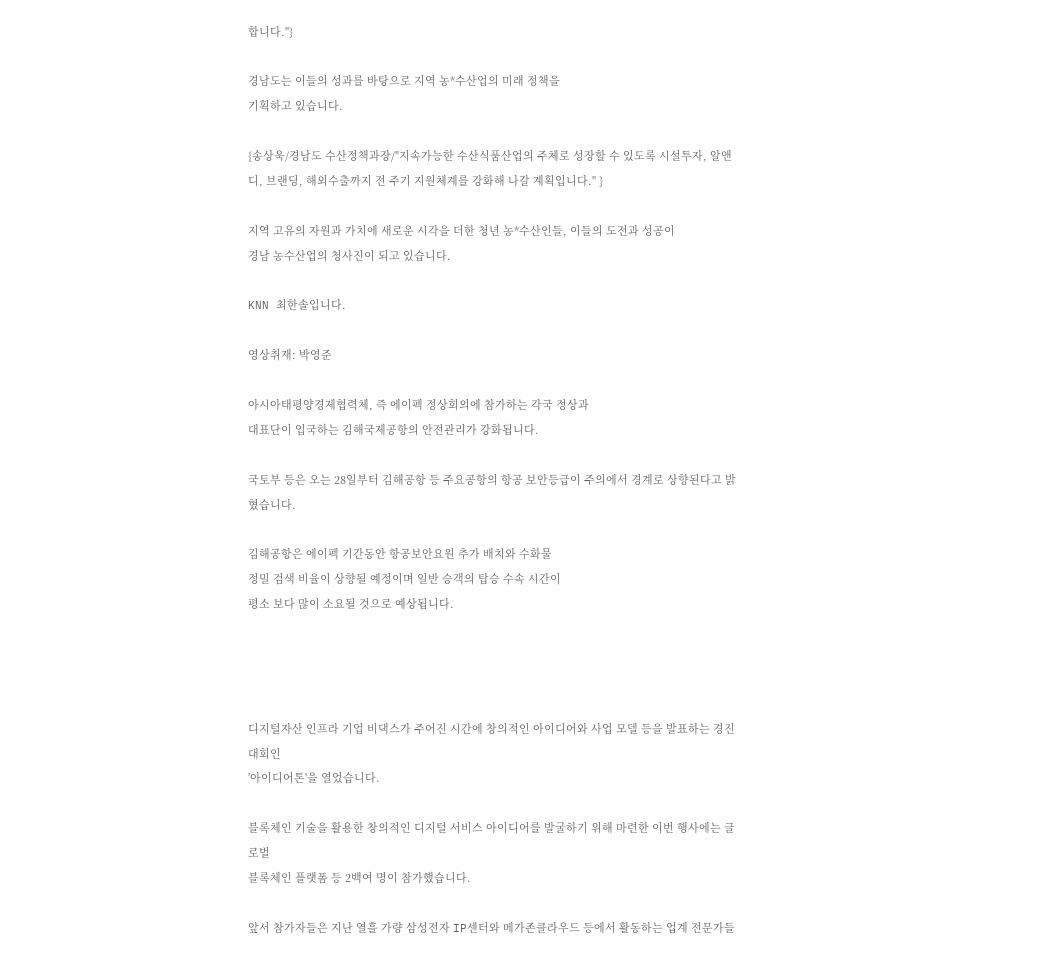합니다."}

경남도는 이들의 성과를 바탕으로 지역 농*수산업의 미래 정책을
기획하고 있습니다.

{송상욱/경남도 수산정책과장/"지속가능한 수산식품산업의 주체로 성장할 수 있도록 시설투자, 알앤디, 브랜딩, 해외수출까지 전 주기 지원체계를 강화해 나갈 계획입니다." }

지역 고유의 자원과 가치에 새로운 시각을 더한 청년 농*수산인들, 이들의 도전과 성공이
경남 농수산업의 청사진이 되고 있습니다.

KNN 최한솔입니다.

영상취재: 박영준

아시아태평양경제협력체, 즉 에이펙 정상회의에 참가하는 각국 정상과
대표단이 입국하는 김해국제공항의 안전관리가 강화됩니다.

국토부 등은 오는 28일부터 김해공항 등 주요공항의 항공 보안등급이 주의에서 경계로 상향된다고 밝혔습니다.

김해공항은 에이펙 기간동안 항공보안요원 추가 배치와 수화물
정밀 검색 비율이 상향될 예정이며 일반 승객의 탑승 수속 시간이
평소 보다 많이 소요될 것으로 예상됩니다.




디지털자산 인프라 기업 비댁스가 주어진 시간에 창의적인 아이디어와 사업 모델 등을 발표하는 경진대회인
'아이디어톤'을 열었습니다.

블록체인 기술을 활용한 창의적인 디지털 서비스 아이디어를 발굴하기 위해 마련한 이번 행사에는 글로벌
블록체인 플랫폼 등 2백여 명이 참가했습니다.

앞서 참가자들은 지난 열흘 가량 삼성전자 IP센터와 메가존클라우드 등에서 활동하는 업계 전문가들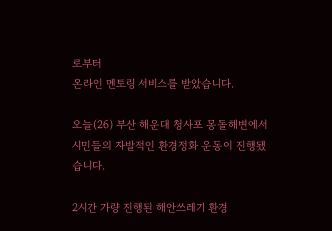로부터
온라인 멘토링 서비스를 받았습니다.

오늘(26) 부산 해운대 청사포 몽돌해변에서 시민들의 자발적인 환경정화 운동이 진행됐습니다.

2시간 가량 진행된 해안쓰레기 환경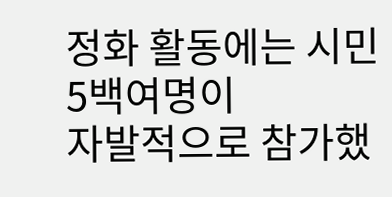정화 활동에는 시민 5백여명이
자발적으로 참가했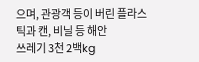으며, 관광객 등이 버린 플라스틱과 캔, 비닐 등 해안
쓰레기 3천 2백kg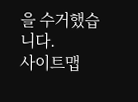을 수거했습니다.
사이트맵